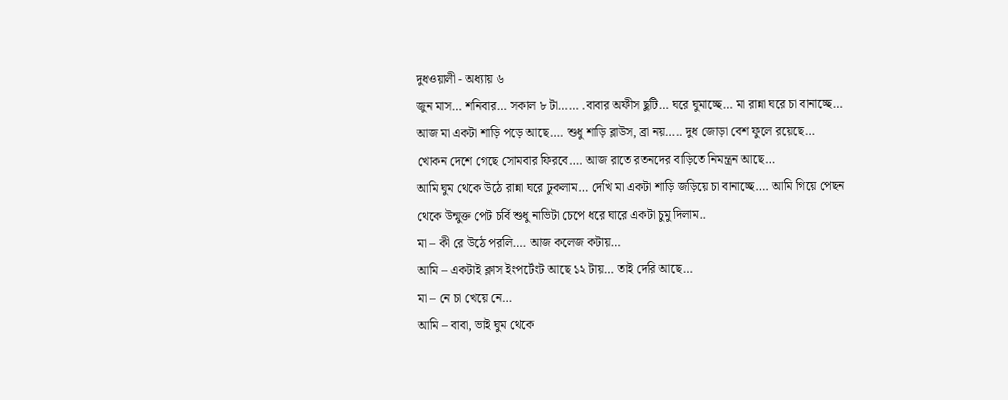দুধওয়ালী - অধ্যায় ৬
জুন মাস… শনিবার… সকাল ৮ টা…… .বাবার অফীস ছুটি… ঘরে ঘুমাচ্ছে… মা রান্না ঘরে চা বানাচ্ছে… আজ মা একটা শাড়ি পড়ে আছে…. শুধু শাড়ি ব্লাউস, ব্রা নয়….. দুধ জোড়া বেশ ফুলে রয়েছে…
খোকন দেশে গেছে সোমবার ফিরবে…. আজ রাতে রতনদের বাড়িতে নিমন্ত্রন আছে…
আমি ঘুম থেকে উঠে রান্না ঘরে ঢুকলাম… দেখি মা একটা শাড়ি জড়িয়ে চা বানাচ্ছে…. আমি গিয়ে পেছন থেকে উন্মুক্ত পেট চর্বি শুধু নাভিটা চেপে ধরে ঘারে একটা চুমু দিলাম..
মা – কী রে উঠে পরলি…. আজ কলেজ কটায়…
আমি – একটাই ক্লাস ইংপর্টেংট আছে ১২ টায়… তাই দেরি আছে…
মা – নে চা খেয়ে নে…
আমি – বাবা, ভাই ঘুম থেকে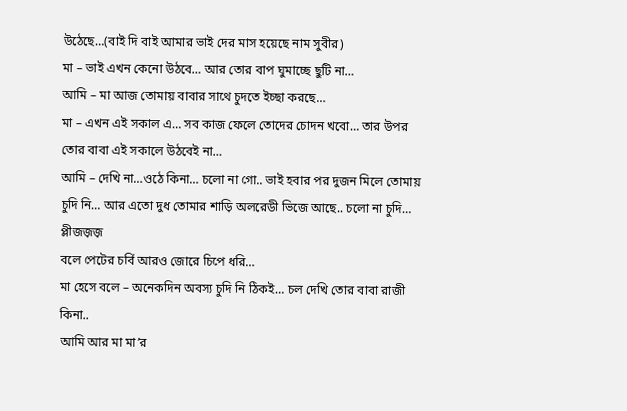উঠেছে…(বাই দি বাই আমার ভাই দের মাস হয়েছে নাম সুবীর)
মা – ভাই এখন কেনো উঠবে… আর তোর বাপ ঘুমাচ্ছে ছুটি না…
আমি – মা আজ তোমায় বাবার সাথে চুদতে ইচ্ছা করছে…
মা – এখন এই সকাল এ… সব কাজ ফেলে তোদের চোদন খবো… তার উপর তোর বাবা এই সকালে উঠবেই না…
আমি – দেখি না…ওঠে কিনা… চলো না গো.. ভাই হবার পর দুজন মিলে তোমায় চুদি নি… আর এতো দুধ তোমার শাড়ি অলরেডী ভিজে আছে.. চলো না চুদি… প্লীজজ়জ়
বলে পেটের চর্বি আরও জোরে চিপে ধরি…
মা হেসে বলে – অনেকদিন অবস্য চুদি নি ঠিকই… চল দেখি তোর বাবা রাজী কিনা..
আমি আর মা মা’র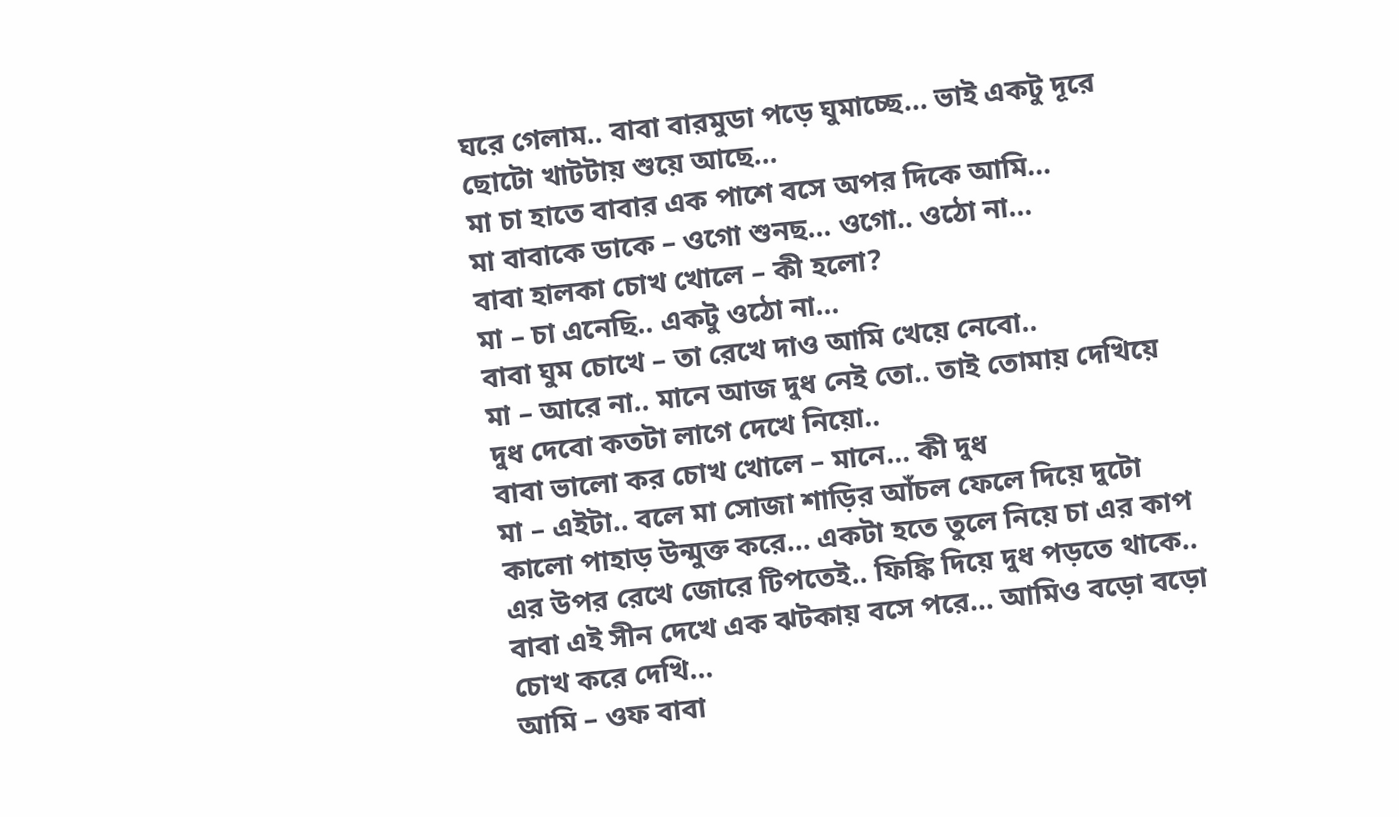ঘরে গেলাম.. বাবা বারমুডা পড়ে ঘুমাচ্ছে… ভাই একটু দূরে ছোটো খাটটায় শুয়ে আছে…
মা চা হাতে বাবার এক পাশে বসে অপর দিকে আমি…
মা বাবাকে ডাকে – ওগো শুনছ… ওগো.. ওঠো না…
বাবা হালকা চোখ খোলে – কী হলো?
মা – চা এনেছি.. একটু ওঠো না…
বাবা ঘুম চোখে – তা রেখে দাও আমি খেয়ে নেবো..
মা – আরে না.. মানে আজ দুধ নেই তো.. তাই তোমায় দেখিয়ে দুধ দেবো কতটা লাগে দেখে নিয়ো..
বাবা ভালো কর চোখ খোলে – মানে… কী দুধ
মা – এইটা.. বলে মা সোজা শাড়ির আঁচল ফেলে দিয়ে দুটো কালো পাহাড় উন্মুক্ত করে… একটা হতে তুলে নিয়ে চা এর কাপ এর উপর রেখে জোরে টিপতেই.. ফিঙ্কি দিয়ে দুধ পড়তে থাকে..
বাবা এই সীন দেখে এক ঝটকায় বসে পরে… আমিও বড়ো বড়ো চোখ করে দেখি…
আমি – ওফ বাবা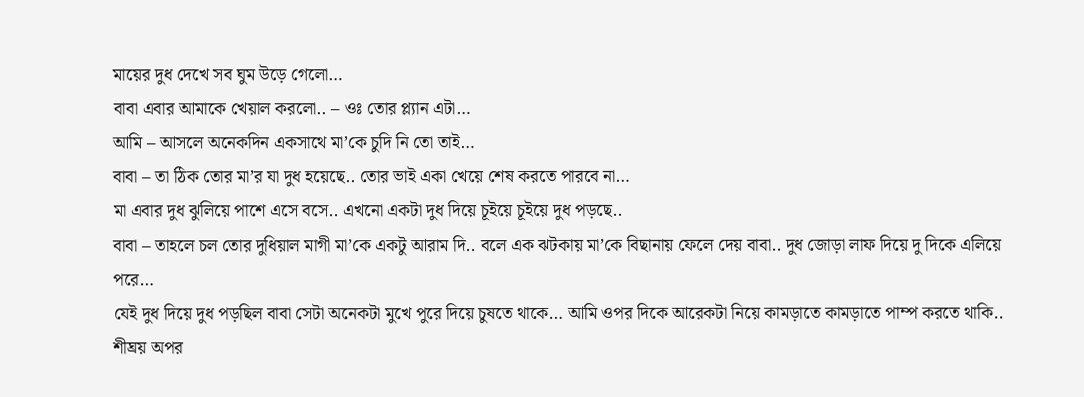মায়ের দুধ দেখে সব ঘুম উড়ে গেলো…
বাবা এবার আমাকে খেয়াল করলো.. – ওঃ তোর প্ল্যান এটা…
আমি – আসলে অনেকদিন একসাথে মা’কে চুদি নি তো তাই…
বাবা – তা ঠিক তোর মা’র যা দুধ হয়েছে.. তোর ভাই একা খেয়ে শেষ করতে পারবে না…
মা এবার দুধ ঝুলিয়ে পাশে এসে বসে.. এখনো একটা দুধ দিয়ে চূইয়ে চূইয়ে দুধ পড়ছে..
বাবা – তাহলে চল তোর দুধিয়াল মাগী মা’কে একটু আরাম দি.. বলে এক ঝটকায় মা’কে বিছানায় ফেলে দেয় বাবা.. দুধ জোড়া লাফ দিয়ে দু দিকে এলিয়ে পরে…
যেই দুধ দিয়ে দুধ পড়ছিল বাবা সেটা অনেকটা মুখে পুরে দিয়ে চুষতে থাকে… আমি ওপর দিকে আরেকটা নিয়ে কামড়াতে কামড়াতে পাম্প করতে থাকি.. শীঘ্রয় অপর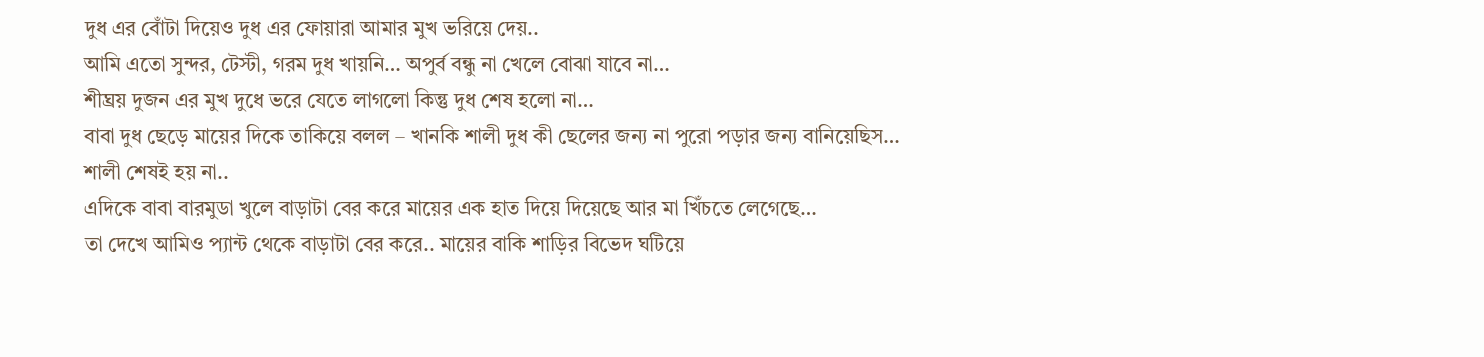দুধ এর বোঁটা দিয়েও দুধ এর ফোয়ারা আমার মুখ ভরিয়ে দেয়..
আমি এতো সুন্দর, টেস্টী, গরম দুধ খায়নি… অপুর্ব বন্ধু না খেলে বোঝা যাবে না…
শীঘ্রয় দুজন এর মুখ দুধে ভরে যেতে লাগলো কিন্তু দুধ শেষ হলো না…
বাবা দুধ ছেড়ে মায়ের দিকে তাকিয়ে বলল – খানকি শালী দুধ কী ছেলের জন্য না পুরো পড়ার জন্য বানিয়েছিস… শালী শেষই হয় না..
এদিকে বাবা বারমুডা খুলে বাড়াটা বের করে মায়ের এক হাত দিয়ে দিয়েছে আর মা খিঁচতে লেগেছে…
তা দেখে আমিও প্যান্ট থেকে বাড়াটা বের করে.. মায়ের বাকি শাড়ির বিভেদ ঘটিয়ে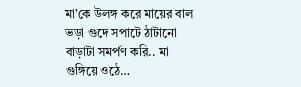মা’কে উলঙ্গ করে মায়ের বাল ভড়া গুদে সপাটে ঠাটানো বাড়াটা সমর্পণ করি.. মা গুঙ্গিয়ে ওঠে…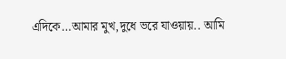এদিকে…আমার মুখ,দুধে ভরে যাওয়ায়.. আমি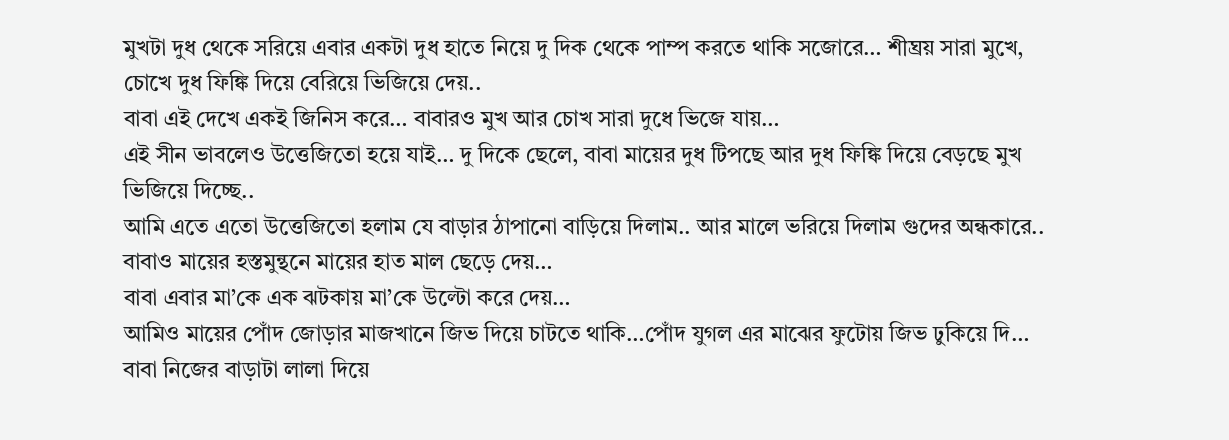মুখটা দুধ থেকে সরিয়ে এবার একটা দুধ হাতে নিয়ে দু দিক থেকে পাম্প করতে থাকি সজোরে… শীঘ্রয় সারা মুখে, চোখে দুধ ফিঙ্কি দিয়ে বেরিয়ে ভিজিয়ে দেয়..
বাবা এই দেখে একই জিনিস করে… বাবারও মুখ আর চোখ সারা দুধে ভিজে যায়…
এই সীন ভাবলেও উত্তেজিতো হয়ে যাই… দু দিকে ছেলে, বাবা মায়ের দুধ টিপছে আর দুধ ফিঙ্কি দিয়ে বেড়ছে মুখ ভিজিয়ে দিচ্ছে..
আমি এতে এতো উত্তেজিতো হলাম যে বাড়ার ঠাপানো বাড়িয়ে দিলাম.. আর মালে ভরিয়ে দিলাম গুদের অন্ধকারে.. বাবাও মায়ের হস্তমুন্থনে মায়ের হাত মাল ছেড়ে দেয়…
বাবা এবার মা’কে এক ঝটকায় মা’কে উল্টো করে দেয়…
আমিও মায়ের পোঁদ জোড়ার মাজখানে জিভ দিয়ে চাটতে থাকি…পোঁদ যুগল এর মাঝের ফুটোয় জিভ ঢুকিয়ে দি…
বাবা নিজের বাড়াটা লালা দিয়ে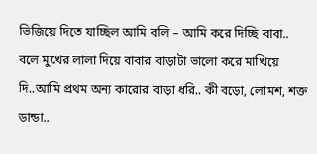ভিজিয়ে দিতে যাচ্ছিল আমি বলি – আমি করে দিচ্ছি বাবা.. বলে মুখের লালা দিয়ে বাবার বাড়াটা ভালো করে মাখিয়ে দি..আমি প্রথম অন্য কারোর বাড়া ধরি.. কী বড়ো, লোমশ, শক্ত ডান্ডা..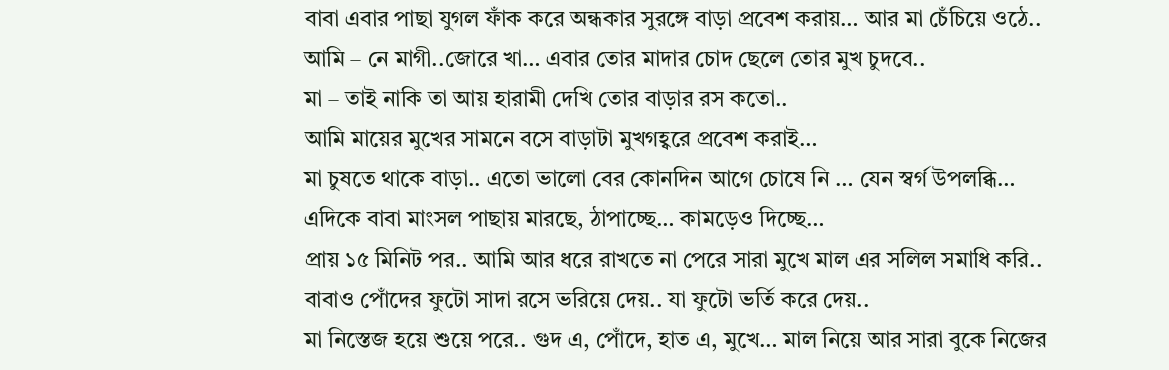বাবা এবার পাছা যুগল ফাঁক করে অন্ধকার সুরঙ্গে বাড়া প্রবেশ করায়… আর মা চেঁচিয়ে ওঠে..
আমি – নে মাগী..জোরে খা… এবার তোর মাদার চোদ ছেলে তোর মুখ চুদবে..
মা – তাই নাকি তা আয় হারামী দেখি তোর বাড়ার রস কতো..
আমি মায়ের মুখের সামনে বসে বাড়াটা মুখগহ্বরে প্রবেশ করাই…
মা চুষতে থাকে বাড়া.. এতো ভালো বের কোনদিন আগে চোষে নি … যেন স্বর্গ উপলব্ধি…
এদিকে বাবা মাংসল পাছায় মারছে, ঠাপাচ্ছে… কামড়েও দিচ্ছে…
প্রায় ১৫ মিনিট পর.. আমি আর ধরে রাখতে না পেরে সারা মুখে মাল এর সলিল সমাধি করি..
বাবাও পোঁদের ফুটো সাদা রসে ভরিয়ে দেয়.. যা ফুটো ভর্তি করে দেয়..
মা নিস্তেজ হয়ে শুয়ে পরে.. গুদ এ, পোঁদে, হাত এ, মুখে… মাল নিয়ে আর সারা বুকে নিজের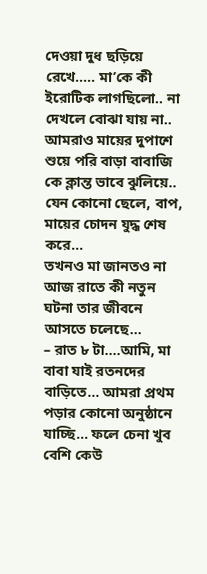দেওয়া দুধ ছড়িয়ে রেখে….. মা’কে কী ইরোটিক লাগছিলো.. না দেখলে বোঝা যায় না..
আমরাও মায়ের দুপাশে শুয়ে পরি বাড়া বাবাজি কে ক্লান্ত ভাবে ঝুলিয়ে.. যেন কোনো ছেলে, বাপ, মায়ের চোদন যুদ্ধ শেষ করে…
তখনও মা জানতও না আজ রাতে কী নতুন ঘটনা তার জীবনে আসতে চলেছে…
– রাত ৮ টা….আমি, মা বাবা যাই রতনদের বাড়িতে… আমরা প্রথম পড়ার কোনো অনুষ্ঠানে যাচ্ছি… ফলে চেনা খুব বেশি কেউ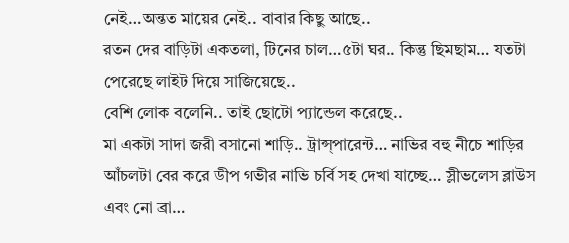নেই…অন্তত মায়ের নেই.. বাবার কিছু আছে..
রতন দের বাড়িটা একতলা, টিনের চাল…৫টা ঘর.. কিন্তু ছিমছাম… যতটা পেরেছে লাইট দিয়ে সাজিয়েছে..
বেশি লোক বলেনি.. তাই ছোটো প্যান্ডেল করেছে..
মা একটা সাদা জরী বসানো শাড়ি.. ট্রান্স্পারেন্ট… নাভির বহু নীচে শাড়ির আঁচলটা বের করে ডীপ গভীর নাভি চর্বি সহ দেখা যাচ্ছে… স্লীভলেস ব্লাউস এবং নো ব্রা…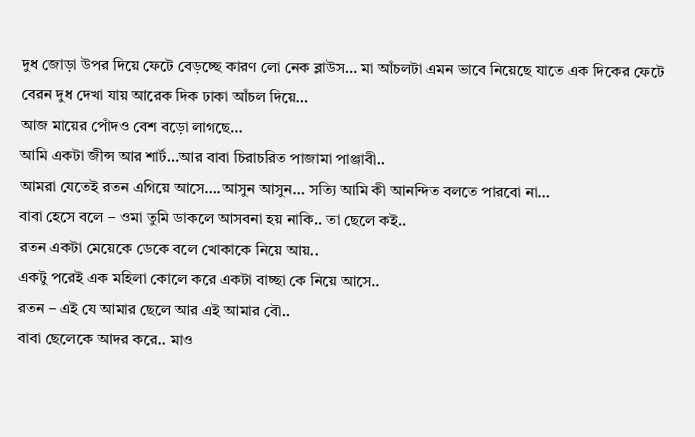দুধ জোড়া উপর দিয়ে ফেটে বেড়চ্ছে কারণ লো নেক ব্লাউস… মা আঁচলটা এমন ভাবে নিয়েছে যাতে এক দিকের ফেটে বেরন দুধ দেখা যায় আরেক দিক ঢাকা আঁচল দিয়ে…
আজ মায়ের পোঁদও বেশ বড়ো লাগছে…
আমি একটা জীন্স আর শার্ট…আর বাবা চিরাচরিত পাজামা পাঞ্জাবী..
আমরা যেতেই রতন এগিয়ে আসে….আসুন আসুন… সত্যি আমি কী আনন্দিত বলতে পারবো না…
বাবা হেসে বলে – ওমা তুমি ডাকলে আসবনা হয় নাকি.. তা ছেলে কই..
রতন একটা মেয়েকে ডেকে বলে খোকাকে নিয়ে আয়..
একটু পরেই এক মহিলা কোলে করে একটা বাচ্ছা কে নিয়ে আসে..
রতন – এই যে আমার ছেলে আর এই আমার বৌ..
বাবা ছেলেকে আদর করে.. মাও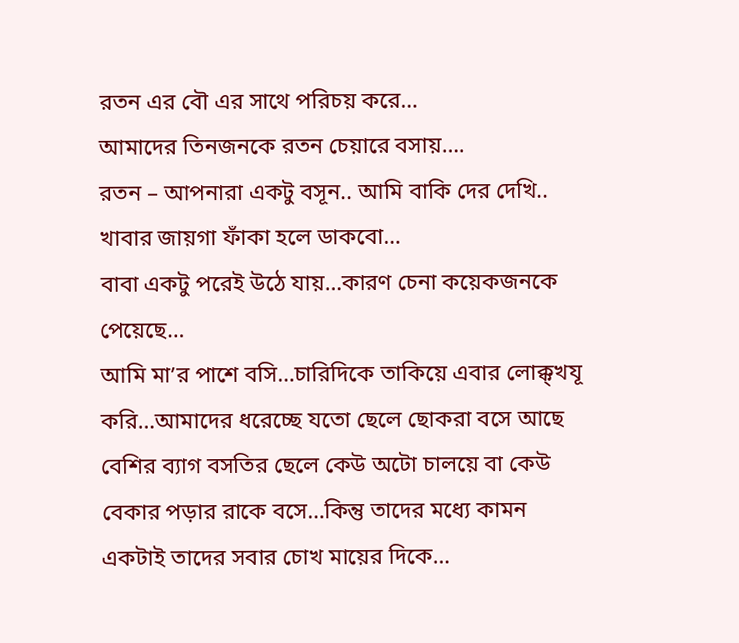রতন এর বৌ এর সাথে পরিচয় করে…
আমাদের তিনজনকে রতন চেয়ারে বসায়….
রতন – আপনারা একটু বসূন.. আমি বাকি দের দেখি.. খাবার জায়গা ফাঁকা হলে ডাকবো…
বাবা একটু পরেই উঠে যায়…কারণ চেনা কয়েকজনকে পেয়েছে…
আমি মা’র পাশে বসি…চারিদিকে তাকিয়ে এবার লোক্ক্খযূ করি…আমাদের ধরেচ্ছে যতো ছেলে ছোকরা বসে আছে বেশির ব্যাগ বসতির ছেলে কেউ অটো চালয়ে বা কেউ বেকার পড়ার রাকে বসে…কিন্তু তাদের মধ্যে কামন একটাই তাদের সবার চোখ মায়ের দিকে…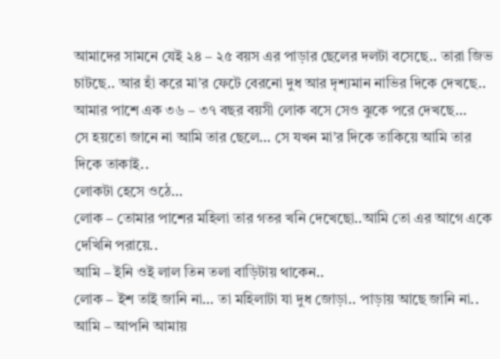আমাদের সামনে যেই ২৪ – ২৫ বয়স এর পাড়ার ছেলের দলটা বসেছে.. তারা জিভ চাটছে.. আর হাঁ করে মা’র ফেটে বেরনো দুধ আর দৃশ্যমান নাভির দিকে দেখছে..
আমার পাশে এক ৩৬ – ৩৭ বছর বয়সী লোক বসে সেও ঝুকে পরে দেখছে…
সে হয়তো জানে না আমি তার ছেলে… সে যখন মা’র দিকে তাকিয়ে আমি তার দিকে তাকাই..
লোকটা হেসে ওঠে…
লোক – তোমার পাশের মহিলা তার গতর খনি দেখেছো..আমি তো এর আগে একে দেখিনি পরায়ে..
আমি – ইনি ওই লাল তিন তলা বাড়িটায় থাকেন..
লোক – ইশ তাই জানি না… তা মহিলাটা যা দুধ জোড়া.. পাড়ায় আছে জানি না..
আমি – আপনি আমায়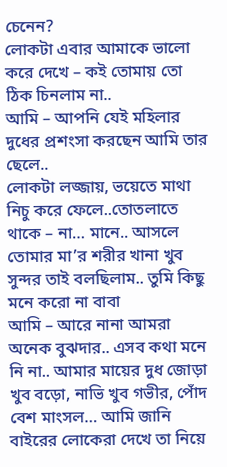চেনেন?
লোকটা এবার আমাকে ভালো করে দেখে – কই তোমায় তো ঠিক চিনলাম না..
আমি – আপনি যেই মহিলার দুধের প্রশংসা করছেন আমি তার ছেলে..
লোকটা লজ্জায়, ভয়েতে মাথা নিচু করে ফেলে..তোতলাতে থাকে – না… মানে.. আসলে তোমার মা’র শরীর খানা খুব সুন্দর তাই বলছিলাম.. তুমি কিছু মনে করো না বাবা
আমি – আরে নানা আমরা অনেক বুঝদার.. এসব কথা মনে নি না.. আমার মায়ের দুধ জোড়া খুব বড়ো, নাভি খুব গভীর, পোঁদ বেশ মাংসল… আমি জানি বাইরের লোকেরা দেখে তা নিয়ে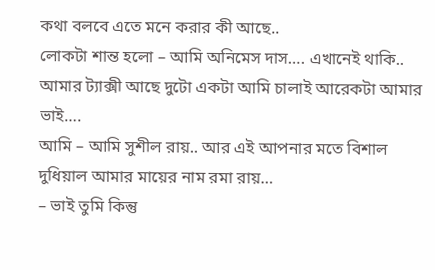কথা বলবে এতে মনে করার কী আছে..
লোকটা শান্ত হলো – আমি অনিমেস দাস…. এখানেই থাকি.. আমার ট্যাক্সী আছে দুটো একটা আমি চালাই আরেকটা আমার ভাই….
আমি – আমি সুশীল রায়.. আর এই আপনার মতে বিশাল দুধিয়াল আমার মায়ের নাম রমা রায়…
– ভাই তুমি কিন্তু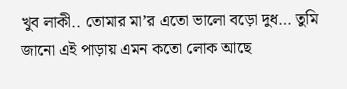খুব লাকী.. তোমার মা’র এতো ভালো বড়ো দুধ… তুমি জানো এই পাড়ায় এমন কতো লোক আছে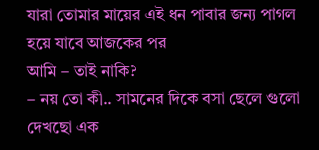যারা তোমার মায়ের এই ধন পাবার জন্য পাগল হয়ে যাবে আজকের পর
আমি – তাই নাকি?
– নয় তো কী.. সামনের দিকে বসা ছেলে গুলো দেখছো এক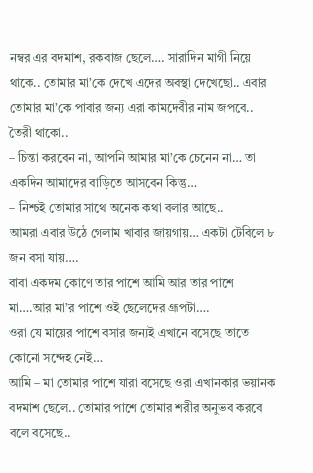নম্বর এর বদমাশ, রকবাজ ছেলে…. সারাদিন মাগী নিয়ে থাকে.. তোমার মা’কে দেখে এদের অবস্থা দেখেছো.. এবার তোমার মা’কে পাবার জন্য এরা কামদেবীর নাম জপবে.. তৈরী থাকো..
– চিন্তা করবেন না, আপনি আমার মা’কে চেনেন না… তা একদিন আমাদের বাড়িতে আসবেন কিন্তু…
– নিশ্চই তোমার সাথে অনেক কথা বলার আছে..
আমরা এবার উঠে গেলাম খাবার জায়গায়… একটা টেবিলে ৮ জন বসা যায়….
বাবা একদম কোণে তার পাশে আমি আর তার পাশে মা….আর মা’র পাশে ওই ছেলেদের গ্রূপটা….
ওরা যে মায়ের পাশে বসার জন্যই এখানে বসেছে তাতে কোনো সন্দেহ নেই…
আমি – মা তোমার পাশে যারা বসেছে ওরা এখানকার ভয়ানক বদমাশ ছেলে.. তোমার পাশে তোমার শরীর অনুভব করবে বলে বসেছে..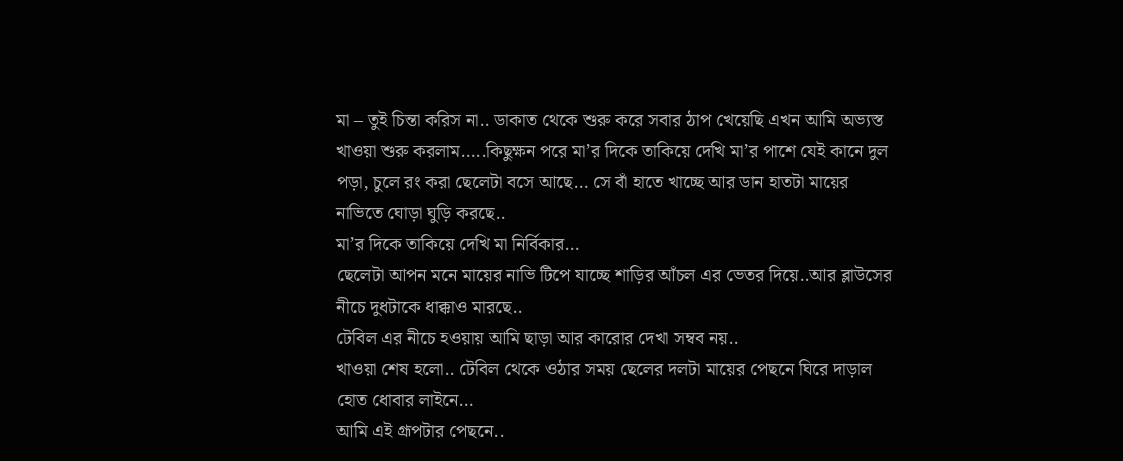মা – তুই চিন্তা করিস না.. ডাকাত থেকে শুরু করে সবার ঠাপ খেয়েছি এখন আমি অভ্যস্ত
খাওয়া শুরু করলাম…..কিছুক্ষন পরে মা’র দিকে তাকিয়ে দেখি মা’র পাশে যেই কানে দুল পড়া, চুলে রং করা ছেলেটা বসে আছে… সে বাঁ হাতে খাচ্ছে আর ডান হাতটা মায়ের নাভিতে ঘোড়া ঘুড়ি করছে..
মা’র দিকে তাকিয়ে দেখি মা নির্বিকার…
ছেলেটা আপন মনে মায়ের নাভি টিপে যাচ্ছে শাড়ির আঁচল এর ভেতর দিয়ে..আর ব্লাউসের নীচে দুধটাকে ধাক্কাও মারছে..
টেবিল এর নীচে হওয়ায় আমি ছাড়া আর কারোর দেখা সম্বব নয়..
খাওয়া শেষ হলো.. টেবিল থেকে ওঠার সময় ছেলের দলটা মায়ের পেছনে ঘিরে দাড়াল হোত ধোবার লাইনে…
আমি এই গ্রূপটার পেছনে..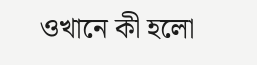ওখানে কী হলো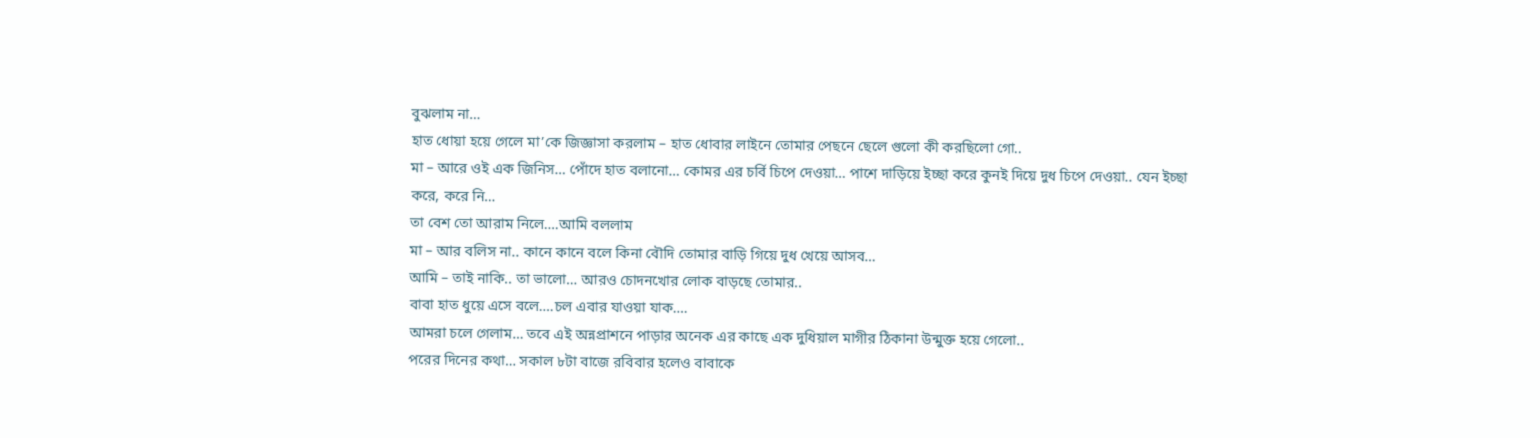বুঝলাম না…
হাত ধোয়া হয়ে গেলে মা’কে জিজ্ঞাসা করলাম – হাত ধোবার লাইনে তোমার পেছনে ছেলে গুলো কী করছিলো গো..
মা – আরে ওই এক জিনিস… পোঁদে হাত বলানো… কোমর এর চর্বি চিপে দেওয়া… পাশে দাড়িয়ে ইচ্ছা করে কুনই দিয়ে দুধ চিপে দেওয়া.. যেন ইচ্ছা করে, করে নি…
তা বেশ তো আরাম নিলে….আমি বললাম
মা – আর বলিস না.. কানে কানে বলে কিনা বৌদি তোমার বাড়ি গিয়ে দুধ খেয়ে আসব…
আমি – তাই নাকি.. তা ভালো… আরও চোদনখোর লোক বাড়ছে তোমার..
বাবা হাত ধুয়ে এসে বলে….চল এবার যাওয়া যাক….
আমরা চলে গেলাম… তবে এই অন্নপ্রাশনে পাড়ার অনেক এর কাছে এক দুধিয়াল মাগীর ঠিকানা উন্মুক্ত হয়ে গেলো..
পরের দিনের কথা… সকাল ৮টা বাজে রবিবার হলেও বাবাকে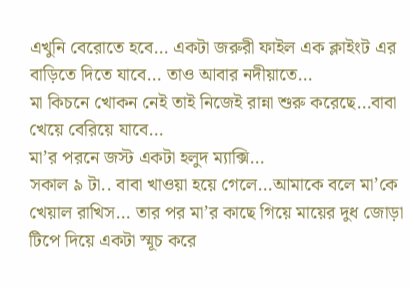এখুনি বেরোতে হবে… একটা জরুরী ফাইল এক ক্লাইংট এর বাড়িতে দিতে যাবে… তাও আবার নদীয়াতে…
মা কিচনে খোকন নেই তাই নিজেই রান্না শুরু করেছে…বাবা খেয়ে বেরিয়ে যাবে…
মা’র পরনে জস্ট একটা হলুদ ম্যাক্সি…
সকাল ৯ টা.. বাবা খাওয়া হয়ে গেলে…আমাকে বলে মা’কে খেয়াল রাখিস… তার পর মা’র কাছে গিয়ে মায়ের দুধ জোড়া টিপে দিয়ে একটা স্মূচ করে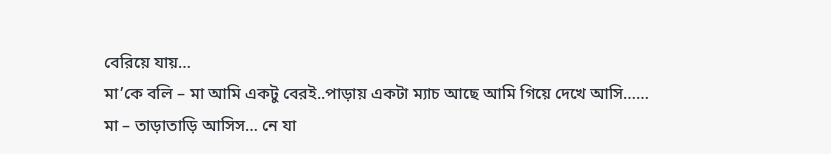বেরিয়ে যায়…
মা’কে বলি – মা আমি একটু বেরই..পাড়ায় একটা ম্যাচ আছে আমি গিয়ে দেখে আসি……
মা – তাড়াতাড়ি আসিস… নে যা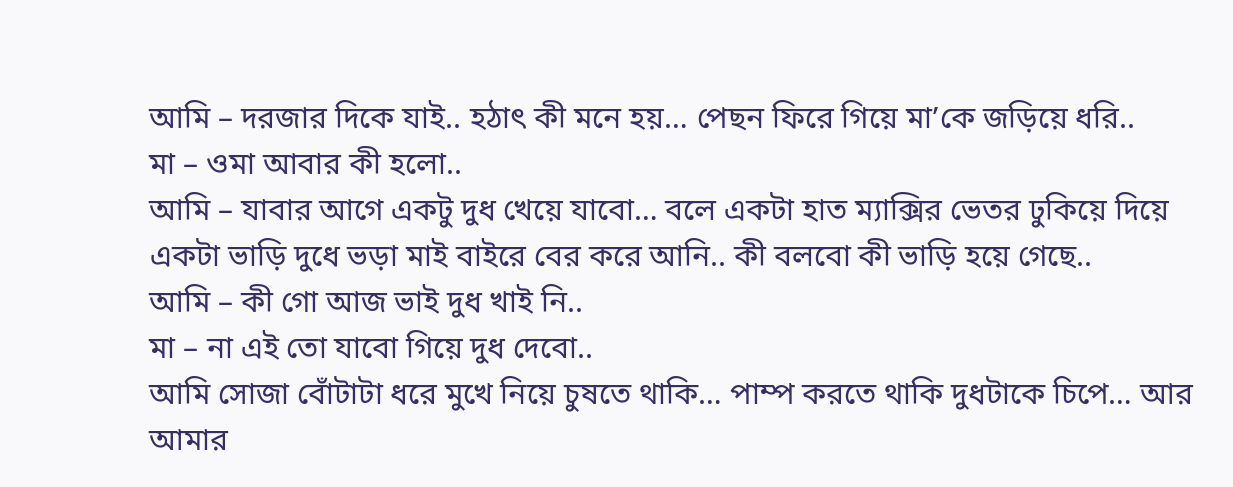আমি – দরজার দিকে যাই.. হঠাৎ কী মনে হয়… পেছন ফিরে গিয়ে মা’কে জড়িয়ে ধরি..
মা – ওমা আবার কী হলো..
আমি – যাবার আগে একটু দুধ খেয়ে যাবো… বলে একটা হাত ম্যাক্সির ভেতর ঢুকিয়ে দিয়ে একটা ভাড়ি দুধে ভড়া মাই বাইরে বের করে আনি.. কী বলবো কী ভাড়ি হয়ে গেছে..
আমি – কী গো আজ ভাই দুধ খাই নি..
মা – না এই তো যাবো গিয়ে দুধ দেবো..
আমি সোজা বোঁটাটা ধরে মুখে নিয়ে চুষতে থাকি… পাম্প করতে থাকি দুধটাকে চিপে… আর আমার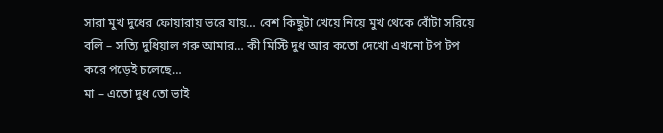সারা মুখ দুধের ফোয়ারায় ভরে যায়… বেশ কিছুটা খেয়ে নিয়ে মুখ থেকে বোঁটা সরিয়ে বলি – সত্যি দুধিয়াল গরু আমার… কী মিস্টি দুধ আর কতো দেখো এখনো টপ টপ করে পড়েই চলেছে…
মা – এতো দুধ তো ভাই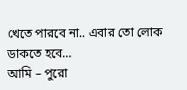খেতে পারবে না.. এবার তো লোক ডাকতে হবে…
আমি – পুরো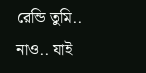রেন্ডি তুমি.. নাও.. যাই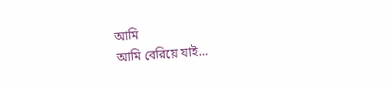আমি
আমি বেরিয়ে যাই…